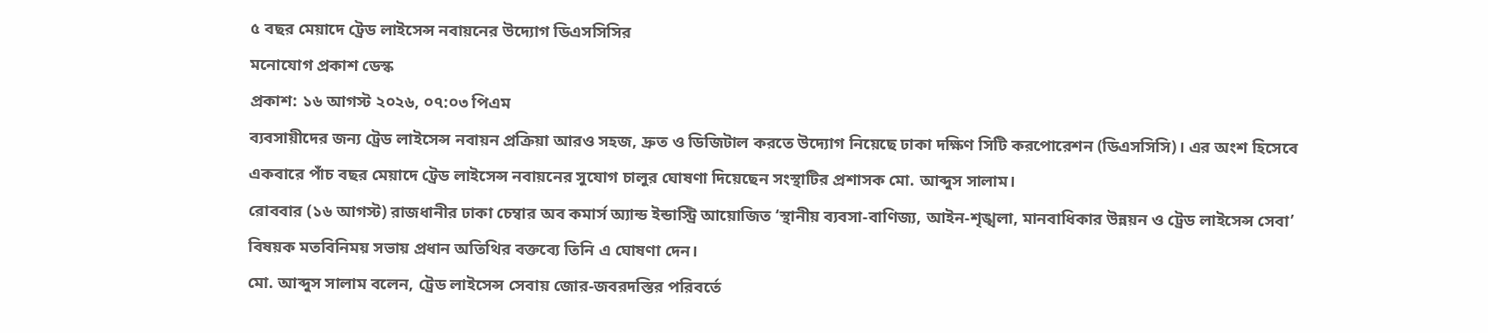৫ বছর মেয়াদে ট্রেড লাইসেন্স নবায়নের উদ্যোগ ডিএসসিসির
মনোযোগ প্রকাশ ডেস্ক
প্রকাশ: ১৬ আগস্ট ২০২৬, ০৭:০৩ পিএম
ব্যবসায়ীদের জন্য ট্রেড লাইসেন্স নবায়ন প্রক্রিয়া আরও সহজ, দ্রুত ও ডিজিটাল করতে উদ্যোগ নিয়েছে ঢাকা দক্ষিণ সিটি করপোরেশন (ডিএসসিসি)। এর অংশ হিসেবে একবারে পাঁচ বছর মেয়াদে ট্রেড লাইসেন্স নবায়নের সুযোগ চালুর ঘোষণা দিয়েছেন সংস্থাটির প্রশাসক মো. আব্দুস সালাম।
রোববার (১৬ আগস্ট) রাজধানীর ঢাকা চেম্বার অব কমার্স অ্যান্ড ইন্ডাস্ট্রি আয়োজিত ‘স্থানীয় ব্যবসা-বাণিজ্য, আইন-শৃঙ্খলা, মানবাধিকার উন্নয়ন ও ট্রেড লাইসেন্স সেবা’ বিষয়ক মতবিনিময় সভায় প্রধান অতিথির বক্তব্যে তিনি এ ঘোষণা দেন।
মো. আব্দুস সালাম বলেন, ট্রেড লাইসেন্স সেবায় জোর-জবরদস্তির পরিবর্তে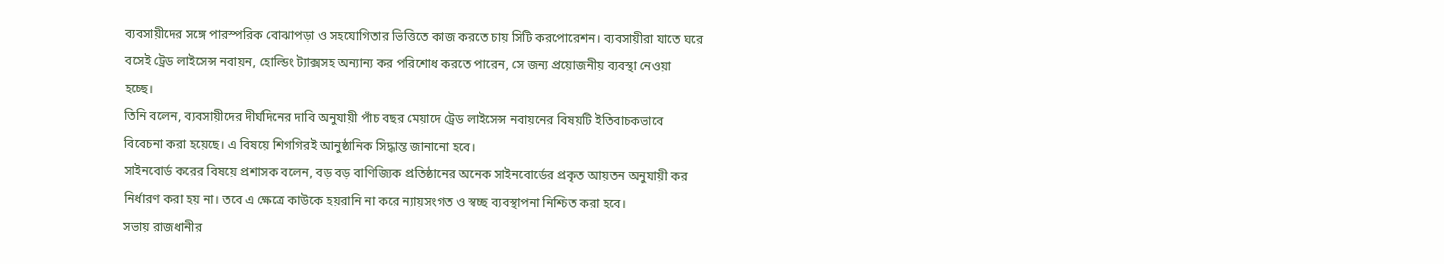ব্যবসায়ীদের সঙ্গে পারস্পরিক বোঝাপড়া ও সহযোগিতার ভিত্তিতে কাজ করতে চায় সিটি করপোরেশন। ব্যবসায়ীরা যাতে ঘরে বসেই ট্রেড লাইসেন্স নবায়ন, হোল্ডিং ট্যাক্সসহ অন্যান্য কর পরিশোধ করতে পারেন, সে জন্য প্রয়োজনীয় ব্যবস্থা নেওয়া হচ্ছে।
তিনি বলেন, ব্যবসায়ীদের দীর্ঘদিনের দাবি অনুযায়ী পাঁচ বছর মেয়াদে ট্রেড লাইসেন্স নবায়নের বিষয়টি ইতিবাচকভাবে বিবেচনা করা হয়েছে। এ বিষয়ে শিগগিরই আনুষ্ঠানিক সিদ্ধান্ত জানানো হবে।
সাইনবোর্ড করের বিষয়ে প্রশাসক বলেন, বড় বড় বাণিজ্যিক প্রতিষ্ঠানের অনেক সাইনবোর্ডের প্রকৃত আয়তন অনুযায়ী কর নির্ধারণ করা হয় না। তবে এ ক্ষেত্রে কাউকে হয়রানি না করে ন্যায়সংগত ও স্বচ্ছ ব্যবস্থাপনা নিশ্চিত করা হবে।
সভায় রাজধানীর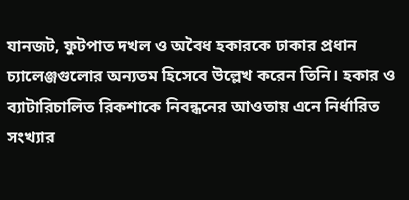যানজট, ফুটপাত দখল ও অবৈধ হকারকে ঢাকার প্রধান চ্যালেঞ্জগুলোর অন্যতম হিসেবে উল্লেখ করেন তিনি। হকার ও ব্যাটারিচালিত রিকশাকে নিবন্ধনের আওতায় এনে নির্ধারিত সংখ্যার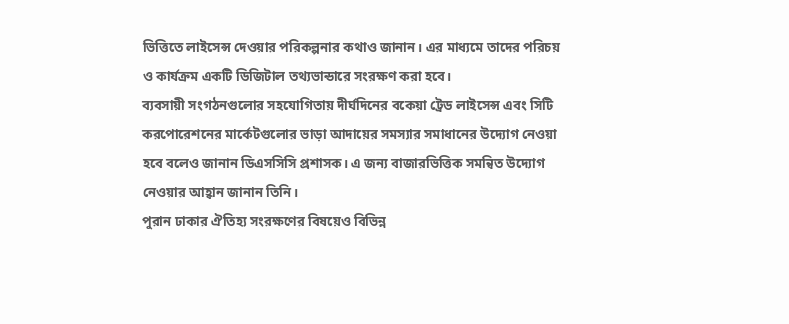ভিত্তিতে লাইসেন্স দেওয়ার পরিকল্পনার কথাও জানান। এর মাধ্যমে তাদের পরিচয় ও কার্যক্রম একটি ডিজিটাল তথ্যভান্ডারে সংরক্ষণ করা হবে।
ব্যবসায়ী সংগঠনগুলোর সহযোগিতায় দীর্ঘদিনের বকেয়া ট্রেড লাইসেন্স এবং সিটি করপোরেশনের মার্কেটগুলোর ভাড়া আদায়ের সমস্যার সমাধানের উদ্যোগ নেওয়া হবে বলেও জানান ডিএসসিসি প্রশাসক। এ জন্য বাজারভিত্তিক সমন্বিত উদ্যোগ নেওয়ার আহ্বান জানান তিনি।
পুরান ঢাকার ঐতিহ্য সংরক্ষণের বিষয়েও বিভিন্ন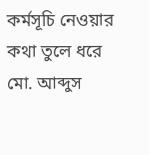কর্মসূচি নেওয়ার কথা তুলে ধরে মো. আব্দুস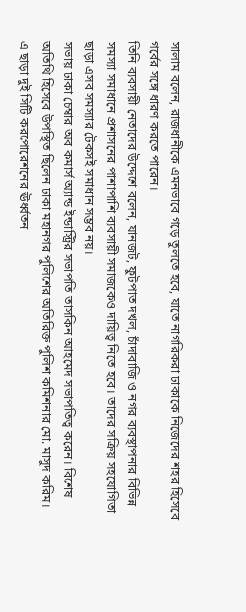সালাম বলেন, রাজধানীকে এমনভাবে গড়ে তুলতে হবে, যাতে নাগরিকরা ঢাকাকে নিজেদের শহর হিসেবে গর্বের সঙ্গে ধারণ করতে পারেন।
তিনি ব্যবসায়ী নেতাদের উদ্দেশে বলেন, যানজট, ফুটপাত দখল, চাঁদাবাজি ও নগর ব্যবস্থাপনার বিভিন্ন সমস্যা সমাধানে প্রশাসনের পাশাপাশি ব্যবসায়ী সমাজকেও দায়িত্ব নিতে হবে। তাদের সক্রিয় সহযোগিতা ছাড়া এসব সমস্যার টেকসই সমাধান সম্ভব নয়।
সভায় ঢাকা চেম্বার অব কমার্স অ্যান্ড ইন্ডাস্ট্রির সভাপতি তাসকিন আহমেদ সভাপতিত্ব করেন। বিশেষ অতিথি হিসেবে উপস্থিত ছিলেন ঢাকা মহানগর পুলিশের অতিরিক্ত পুলিশ কমিশনার মো. মাসুদ করিম।
এ ছাড়া দুই সিটি করপোরেশনের ঊর্ধ্বতন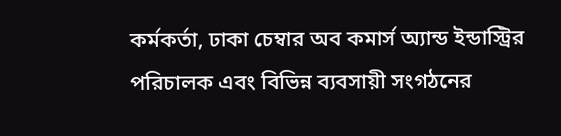কর্মকর্তা, ঢাকা চেম্বার অব কমার্স অ্যান্ড ইন্ডাস্ট্রির পরিচালক এবং বিভিন্ন ব্যবসায়ী সংগঠনের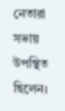নেতারা সভায় উপস্থিত ছিলেন।